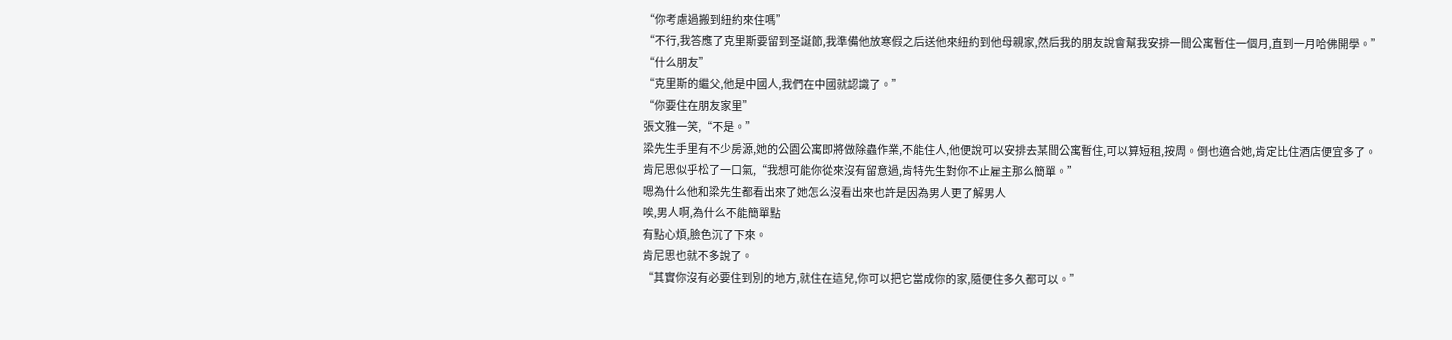“你考慮過搬到紐約來住嗎”
“不行,我答應了克里斯要留到圣誕節,我準備他放寒假之后送他來紐約到他母親家,然后我的朋友說會幫我安排一間公寓暫住一個月,直到一月哈佛開學。”
“什么朋友”
“克里斯的繼父,他是中國人,我們在中國就認識了。”
“你要住在朋友家里”
張文雅一笑,“不是。”
梁先生手里有不少房源,她的公園公寓即將做除蟲作業,不能住人,他便說可以安排去某間公寓暫住,可以算短租,按周。倒也適合她,肯定比住酒店便宜多了。
肯尼思似乎松了一口氣,“我想可能你從來沒有留意過,肯特先生對你不止雇主那么簡單。”
嗯為什么他和梁先生都看出來了她怎么沒看出來也許是因為男人更了解男人
唉,男人啊,為什么不能簡單點
有點心煩,臉色沉了下來。
肯尼思也就不多說了。
“其實你沒有必要住到別的地方,就住在這兒,你可以把它當成你的家,隨便住多久都可以。”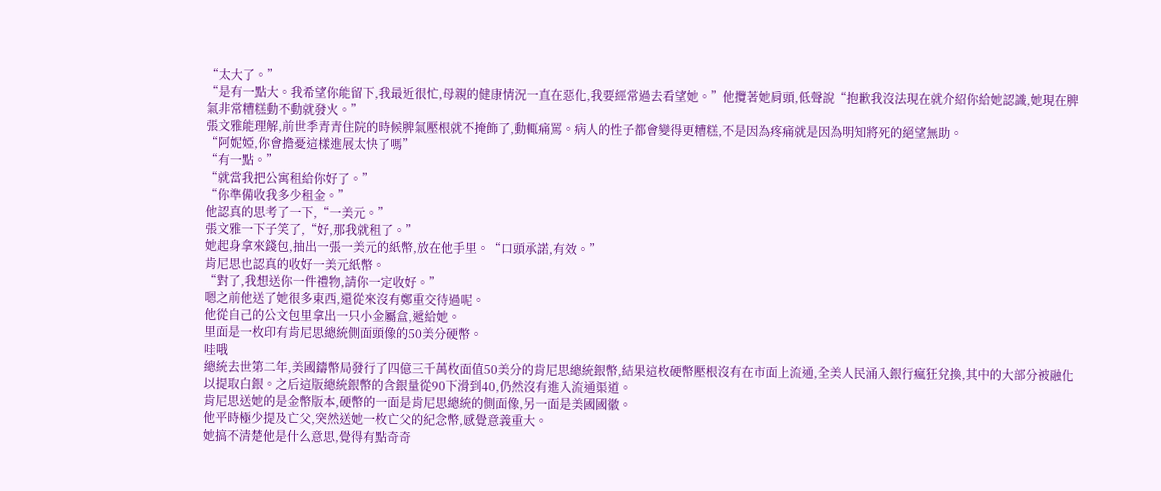“太大了。”
“是有一點大。我希望你能留下,我最近很忙,母親的健康情況一直在惡化,我要經常過去看望她。”他攬著她肩頭,低聲說“抱歉我沒法現在就介紹你給她認識,她現在脾氣非常糟糕動不動就發火。”
張文雅能理解,前世季青青住院的時候脾氣壓根就不掩飾了,動輒痛罵。病人的性子都會變得更糟糕,不是因為疼痛就是因為明知將死的絕望無助。
“阿妮婭,你會擔憂這樣進展太快了嗎”
“有一點。”
“就當我把公寓租給你好了。”
“你準備收我多少租金。”
他認真的思考了一下,“一美元。”
張文雅一下子笑了,“好,那我就租了。”
她起身拿來錢包,抽出一張一美元的紙幣,放在他手里。“口頭承諾,有效。”
肯尼思也認真的收好一美元紙幣。
“對了,我想送你一件禮物,請你一定收好。”
嗯之前他送了她很多東西,還從來沒有鄭重交待過呢。
他從自己的公文包里拿出一只小金屬盒,遞給她。
里面是一枚印有肯尼思總統側面頭像的50美分硬幣。
哇哦
總統去世第二年,美國鑄幣局發行了四億三千萬枚面值50美分的肯尼思總統銀幣,結果這枚硬幣壓根沒有在市面上流通,全美人民涌入銀行瘋狂兌換,其中的大部分被融化以提取白銀。之后這版總統銀幣的含銀量從90下滑到40,仍然沒有進入流通渠道。
肯尼思送她的是金幣版本,硬幣的一面是肯尼思總統的側面像,另一面是美國國徽。
他平時極少提及亡父,突然送她一枚亡父的紀念幣,感覺意義重大。
她搞不清楚他是什么意思,覺得有點奇奇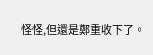怪怪,但還是鄭重收下了。